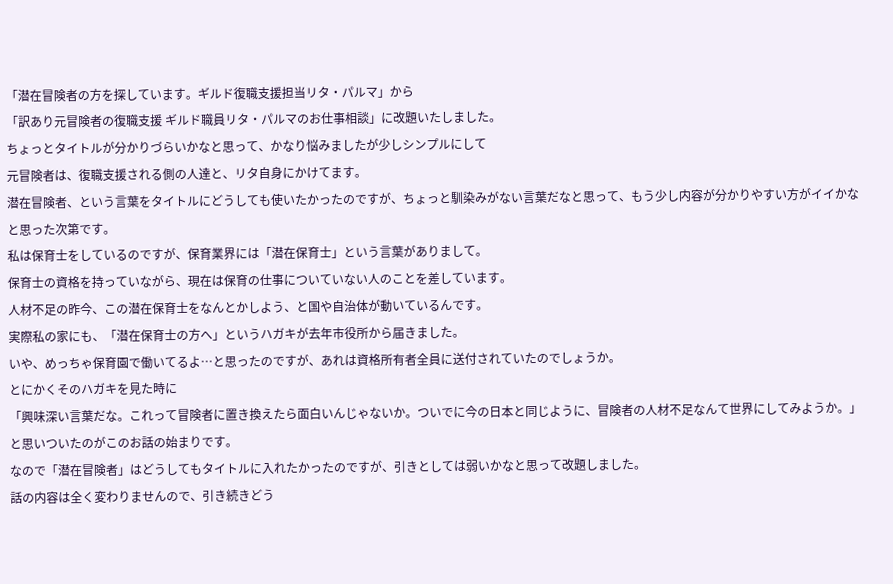「潜在冒険者の方を探しています。ギルド復職支援担当リタ・パルマ」から
「訳あり元冒険者の復職支援 ギルド職員リタ・パルマのお仕事相談」に改題いたしました。
ちょっとタイトルが分かりづらいかなと思って、かなり悩みましたが少しシンプルにして
元冒険者は、復職支援される側の人達と、リタ自身にかけてます。
潜在冒険者、という言葉をタイトルにどうしても使いたかったのですが、ちょっと馴染みがない言葉だなと思って、もう少し内容が分かりやすい方がイイかなと思った次第です。
私は保育士をしているのですが、保育業界には「潜在保育士」という言葉がありまして。
保育士の資格を持っていながら、現在は保育の仕事についていない人のことを差しています。
人材不足の昨今、この潜在保育士をなんとかしよう、と国や自治体が動いているんです。
実際私の家にも、「潜在保育士の方へ」というハガキが去年市役所から届きました。
いや、めっちゃ保育園で働いてるよ…と思ったのですが、あれは資格所有者全員に送付されていたのでしょうか。
とにかくそのハガキを見た時に
「興味深い言葉だな。これって冒険者に置き換えたら面白いんじゃないか。ついでに今の日本と同じように、冒険者の人材不足なんて世界にしてみようか。」
と思いついたのがこのお話の始まりです。
なので「潜在冒険者」はどうしてもタイトルに入れたかったのですが、引きとしては弱いかなと思って改題しました。
話の内容は全く変わりませんので、引き続きどう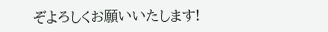ぞよろしくお願いいたします!